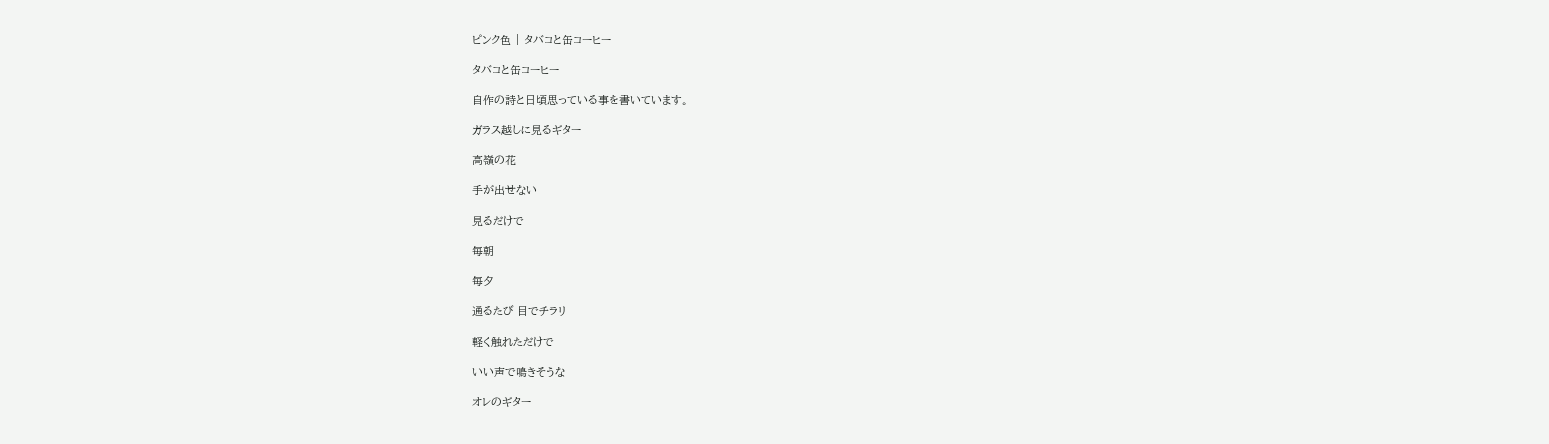ピンク色 | タバコと缶コーヒー

タバコと缶コーヒー

自作の詩と日頃思っている事を書いています。

ガラス越しに見るギター

高嶺の花

手が出せない

見るだけで

毎朝

毎夕

通るたび 目でチラリ

軽く触れただけで

いい声で鳴きそうな

オレのギター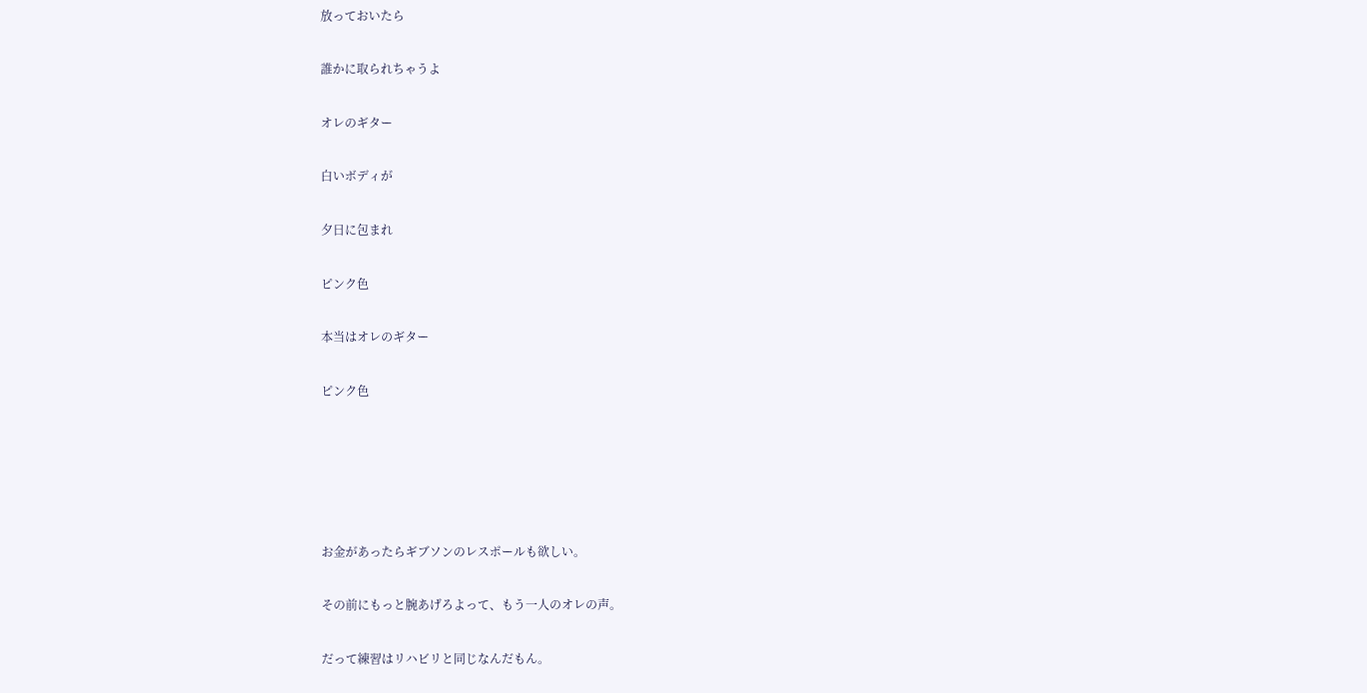放っておいたら

誰かに取られちゃうよ

オレのギター

白いボディが

夕日に包まれ

ピンク色

本当はオレのギター

ピンク色





お金があったらギブソンのレスポールも欲しい。

その前にもっと腕あげろよって、もう一人のオレの声。

だって練習はリハビリと同じなんだもん。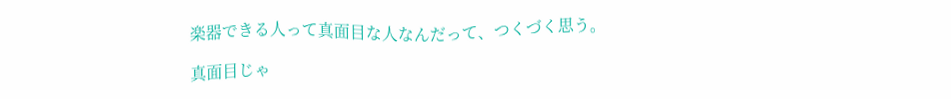楽器できる人って真面目な人なんだって、つくづく思う。

真面目じゃ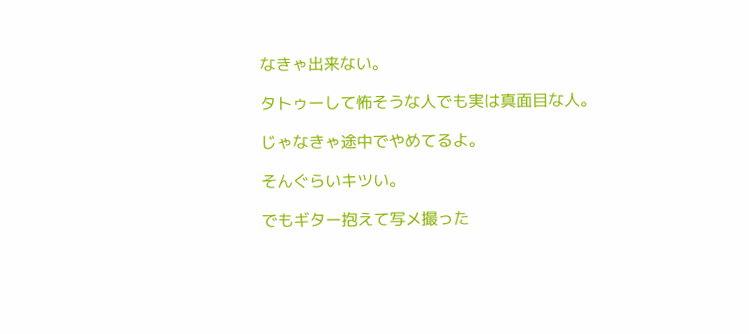なきゃ出来ない。

タトゥーして怖そうな人でも実は真面目な人。

じゃなきゃ途中でやめてるよ。

そんぐらいキツい。

でもギター抱えて写メ撮った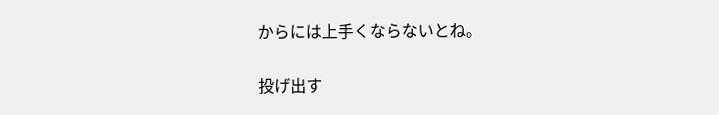からには上手くならないとね。

投げ出す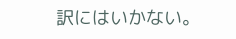訳にはいかない。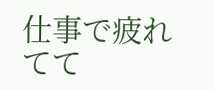仕事で疲れてて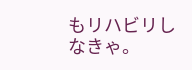もリハビリしなきゃ。